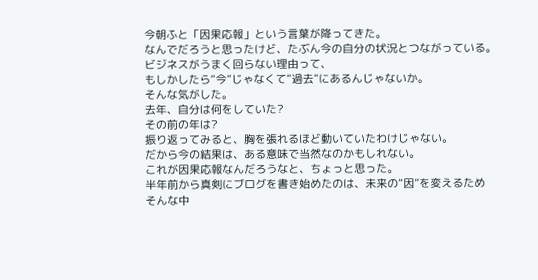今朝ふと「因果応報」という言葉が降ってきた。
なんでだろうと思ったけど、たぶん今の自分の状況とつながっている。
ビジネスがうまく回らない理由って、
もしかしたら“今”じゃなくて“過去”にあるんじゃないか。
そんな気がした。
去年、自分は何をしていた?
その前の年は?
振り返ってみると、胸を張れるほど動いていたわけじゃない。
だから今の結果は、ある意味で当然なのかもしれない。
これが因果応報なんだろうなと、ちょっと思った。
半年前から真剣にブログを書き始めたのは、未来の“因”を変えるため
そんな中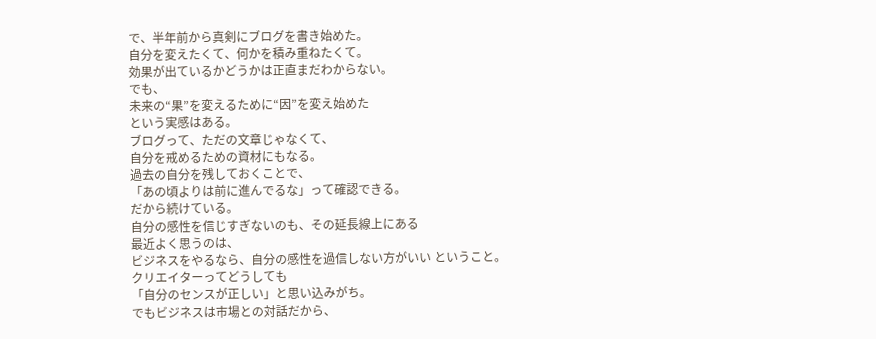で、半年前から真剣にブログを書き始めた。
自分を変えたくて、何かを積み重ねたくて。
効果が出ているかどうかは正直まだわからない。
でも、
未来の“果”を変えるために“因”を変え始めた
という実感はある。
ブログって、ただの文章じゃなくて、
自分を戒めるための資材にもなる。
過去の自分を残しておくことで、
「あの頃よりは前に進んでるな」って確認できる。
だから続けている。
自分の感性を信じすぎないのも、その延長線上にある
最近よく思うのは、
ビジネスをやるなら、自分の感性を過信しない方がいい ということ。
クリエイターってどうしても
「自分のセンスが正しい」と思い込みがち。
でもビジネスは市場との対話だから、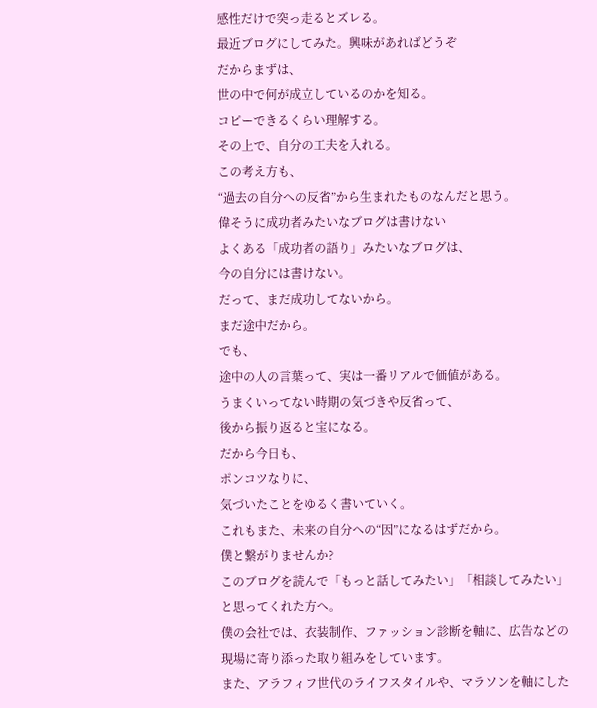感性だけで突っ走るとズレる。
最近ブログにしてみた。興味があればどうぞ
だからまずは、
世の中で何が成立しているのかを知る。
コピーできるくらい理解する。
その上で、自分の工夫を入れる。
この考え方も、
“過去の自分への反省”から生まれたものなんだと思う。
偉そうに成功者みたいなブログは書けない
よくある「成功者の語り」みたいなブログは、
今の自分には書けない。
だって、まだ成功してないから。
まだ途中だから。
でも、
途中の人の言葉って、実は一番リアルで価値がある。
うまくいってない時期の気づきや反省って、
後から振り返ると宝になる。
だから今日も、
ポンコツなりに、
気づいたことをゆるく書いていく。
これもまた、未来の自分への“因”になるはずだから。
僕と繋がりませんか?
このブログを読んで「もっと話してみたい」「相談してみたい」と思ってくれた方へ。
僕の会社では、衣装制作、ファッション診断を軸に、広告などの現場に寄り添った取り組みをしています。
また、アラフィフ世代のライフスタイルや、マラソンを軸にした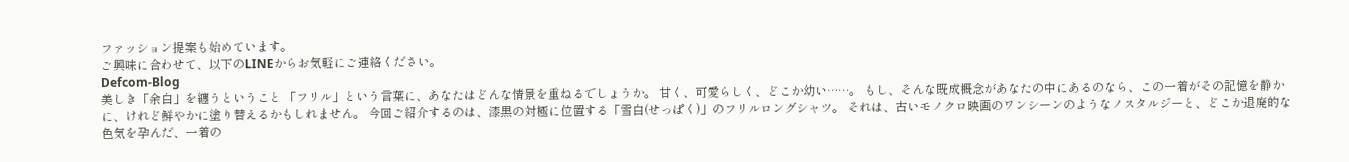ファッション提案も始めています。
ご興味に合わせて、以下のLINEからお気軽にご連絡ください。
Defcom-Blog
美しき「余白」を纏うということ 「フリル」という言葉に、あなたはどんな情景を重ねるでしょうか。 甘く、可愛らしく、どこか幼い……。 もし、そんな既成概念があなたの中にあるのなら、この一着がその記憶を静かに、けれど鮮やかに塗り替えるかもしれません。 今回ご紹介するのは、漆黒の対極に位置する「雪白(せっぱく)」のフリルロングシャツ。 それは、古いモノクロ映画のワンシーンのようなノスタルジーと、どこか退廃的な色気を孕んだ、一着の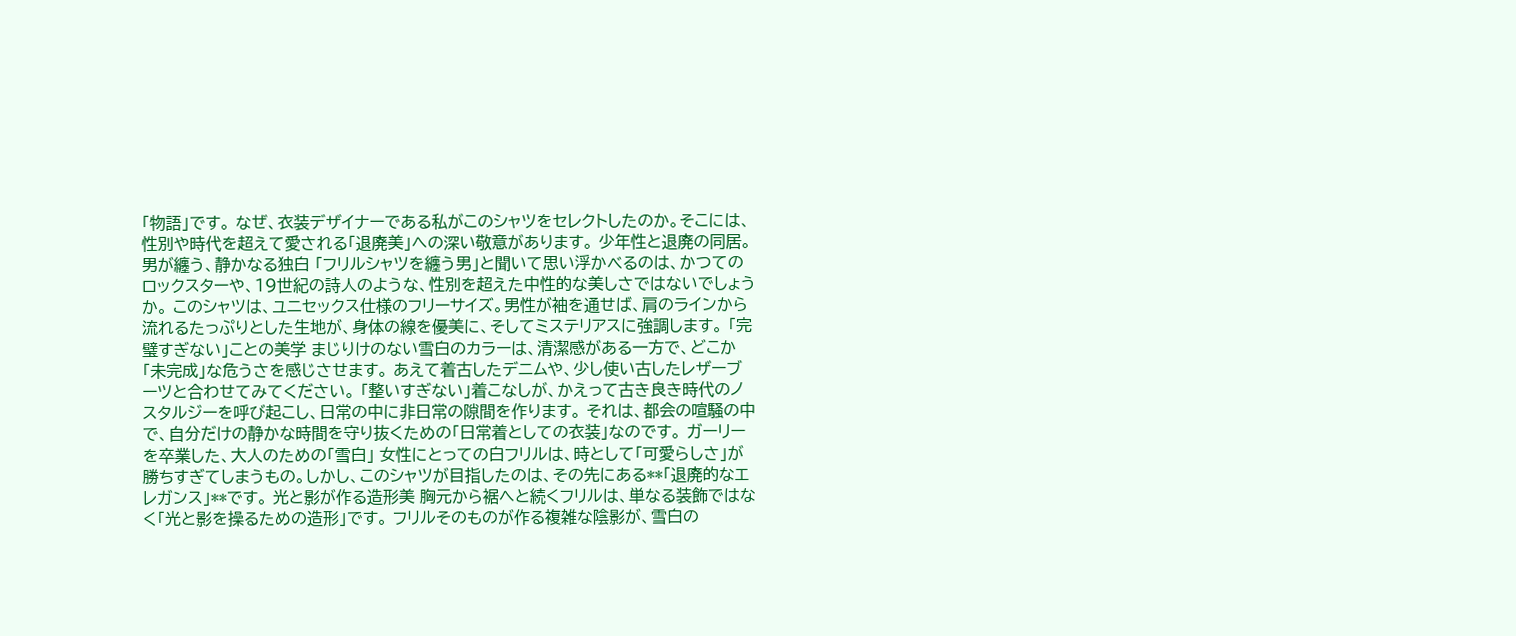「物語」です。 なぜ、衣装デザイナーである私がこのシャツをセレクトしたのか。そこには、性別や時代を超えて愛される「退廃美」への深い敬意があります。 少年性と退廃の同居。男が纏う、静かなる独白 「フリルシャツを纏う男」と聞いて思い浮かべるのは、かつてのロックスターや、19世紀の詩人のような、性別を超えた中性的な美しさではないでしょうか。 このシャツは、ユニセックス仕様のフリーサイズ。男性が袖を通せば、肩のラインから流れるたっぷりとした生地が、身体の線を優美に、そしてミステリアスに強調します。 「完璧すぎない」ことの美学 まじりけのない雪白のカラーは、清潔感がある一方で、どこか「未完成」な危うさを感じさせます。 あえて着古したデニムや、少し使い古したレザーブーツと合わせてみてください。 「整いすぎない」着こなしが、かえって古き良き時代のノスタルジーを呼び起こし、日常の中に非日常の隙間を作ります。 それは、都会の喧騒の中で、自分だけの静かな時間を守り抜くための「日常着としての衣装」なのです。 ガーリーを卒業した、大人のための「雪白」 女性にとっての白フリルは、時として「可愛らしさ」が勝ちすぎてしまうもの。しかし、このシャツが目指したのは、その先にある**「退廃的なエレガンス」**です。 光と影が作る造形美 胸元から裾へと続くフリルは、単なる装飾ではなく「光と影を操るための造形」です。 フリルそのものが作る複雑な陰影が、雪白の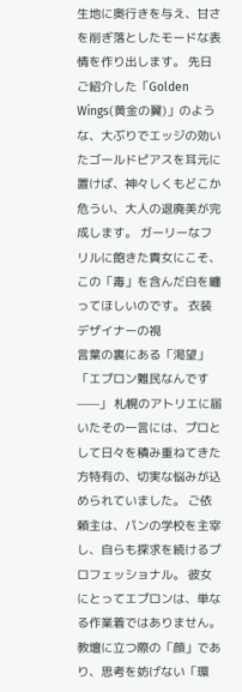生地に奥行きを与え、甘さを削ぎ落としたモードな表情を作り出します。 先日ご紹介した「Golden Wings(黄金の翼)」のような、大ぶりでエッジの効いたゴールドピアスを耳元に置けば、神々しくもどこか危うい、大人の退廃美が完成します。 ガーリーなフリルに飽きた貴女にこそ、この「毒」を含んだ白を纏ってほしいのです。 衣装デザイナーの視
言葉の裏にある「渇望」 「エプロン難民なんです——」 札幌のアトリエに届いたその一言には、プロとして日々を積み重ねてきた方特有の、切実な悩みが込められていました。 ご依頼主は、パンの学校を主宰し、自らも探求を続けるプロフェッショナル。 彼女にとってエプロンは、単なる作業着ではありません。 教壇に立つ際の「顔」であり、思考を妨げない「環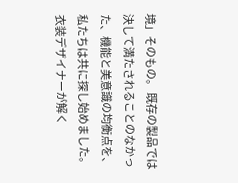境」そのもの。 既存の製品では決して満たされることのなかった、機能と美意識の均衡点を、私たちは共に探し始めました。 衣装デザイナーが解く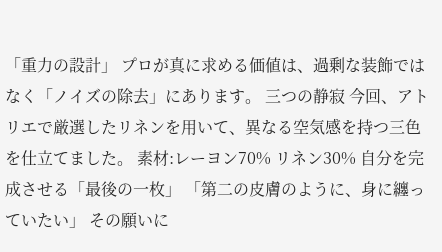「重力の設計」 プロが真に求める価値は、過剰な装飾ではなく「ノイズの除去」にあります。 三つの静寂 今回、アトリエで厳選したリネンを用いて、異なる空気感を持つ三色を仕立てました。 素材:レーヨン70% リネン30% 自分を完成させる「最後の一枚」 「第二の皮膚のように、身に纏っていたい」 その願いに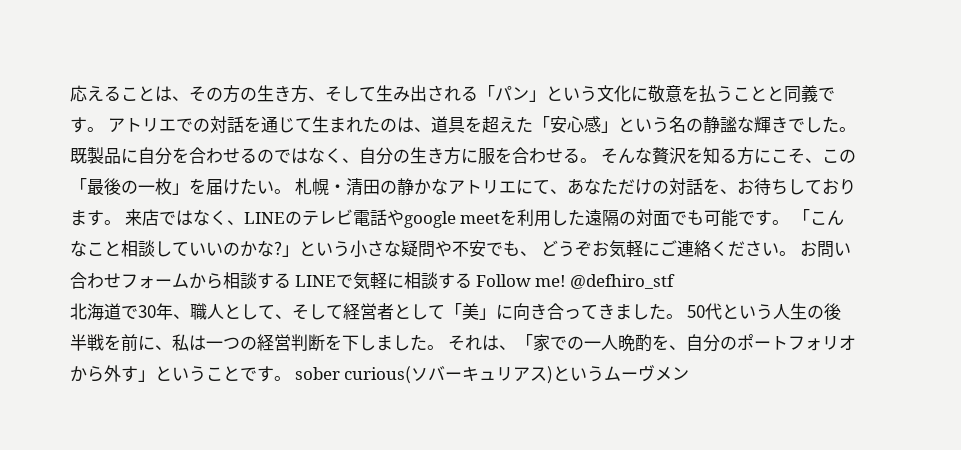応えることは、その方の生き方、そして生み出される「パン」という文化に敬意を払うことと同義です。 アトリエでの対話を通じて生まれたのは、道具を超えた「安心感」という名の静謐な輝きでした。 既製品に自分を合わせるのではなく、自分の生き方に服を合わせる。 そんな贅沢を知る方にこそ、この「最後の一枚」を届けたい。 札幌・清田の静かなアトリエにて、あなただけの対話を、お待ちしております。 来店ではなく、LINEのテレビ電話やgoogle meetを利用した遠隔の対面でも可能です。 「こんなこと相談していいのかな?」という小さな疑問や不安でも、 どうぞお気軽にご連絡ください。 お問い合わせフォームから相談する LINEで気軽に相談する Follow me! @defhiro_stf
北海道で30年、職人として、そして経営者として「美」に向き合ってきました。 50代という人生の後半戦を前に、私は一つの経営判断を下しました。 それは、「家での一人晩酌を、自分のポートフォリオから外す」ということです。 sober curious(ソバーキュリアス)というムーヴメン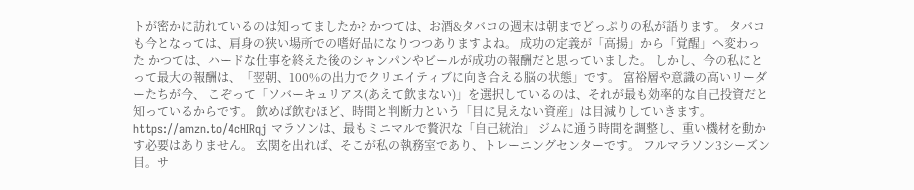トが密かに訪れているのは知ってましたか? かつては、お酒&タバコの週末は朝までどっぷりの私が語ります。 タバコも今となっては、肩身の狭い場所での嗜好品になりつつありますよね。 成功の定義が「高揚」から「覚醒」へ変わった かつては、ハードな仕事を終えた後のシャンパンやビールが成功の報酬だと思っていました。 しかし、今の私にとって最大の報酬は、「翌朝、100%の出力でクリエイティブに向き合える脳の状態」です。 富裕層や意識の高いリーダーたちが今、 こぞって「ソバーキュリアス(あえて飲まない)」を選択しているのは、それが最も効率的な自己投資だと知っているからです。 飲めば飲むほど、時間と判断力という「目に見えない資産」は目減りしていきます。 https://amzn.to/4cHIRqj マラソンは、最もミニマルで贅沢な「自己統治」 ジムに通う時間を調整し、重い機材を動かす必要はありません。 玄関を出れば、そこが私の執務室であり、トレーニングセンターです。 フルマラソン3シーズン目。サ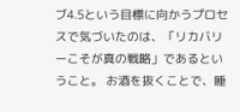ブ4.5という目標に向かうプロセスで気づいたのは、「リカバリーこそが真の戦略」であるということ。 お酒を抜くことで、睡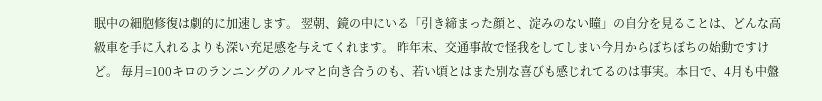眠中の細胞修復は劇的に加速します。 翌朝、鏡の中にいる「引き締まった顔と、淀みのない瞳」の自分を見ることは、どんな高級車を手に入れるよりも深い充足感を与えてくれます。 昨年末、交通事故で怪我をしてしまい今月からぼちぼちの始動ですけど。 毎月=100キロのランニングのノルマと向き合うのも、若い頃とはまた別な喜びも感じれてるのは事実。本日で、4月も中盤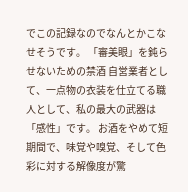でこの記録なのでなんとかこなせそうです。 「審美眼」を鈍らせないための禁酒 自営業者として、一点物の衣装を仕立てる職人として、私の最大の武器は「感性」です。 お酒をやめて短期間で、味覚や嗅覚、そして色彩に対する解像度が驚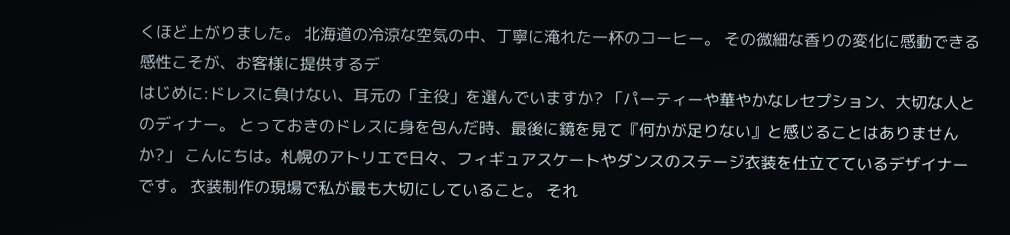くほど上がりました。 北海道の冷涼な空気の中、丁寧に淹れた一杯のコーヒー。 その微細な香りの変化に感動できる感性こそが、お客様に提供するデ
はじめに:ドレスに負けない、耳元の「主役」を選んでいますか? 「パーティーや華やかなレセプション、大切な人とのディナー。 とっておきのドレスに身を包んだ時、最後に鏡を見て『何かが足りない』と感じることはありませんか?」 こんにちは。札幌のアトリエで日々、フィギュアスケートやダンスのステージ衣装を仕立てているデザイナーです。 衣装制作の現場で私が最も大切にしていること。 それ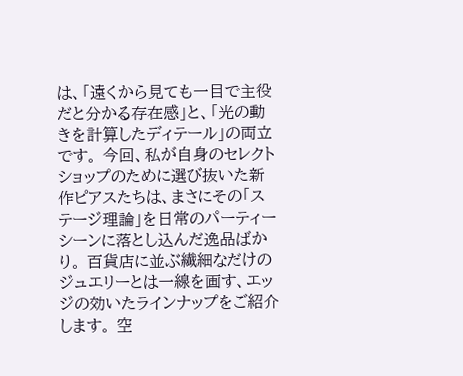は、「遠くから見ても一目で主役だと分かる存在感」と、「光の動きを計算したディテール」の両立です。 今回、私が自身のセレクトショップのために選び抜いた新作ピアスたちは、まさにその「ステージ理論」を日常のパーティーシーンに落とし込んだ逸品ばかり。 百貨店に並ぶ繊細なだけのジュエリーとは一線を画す、エッジの効いたラインナップをご紹介します。 空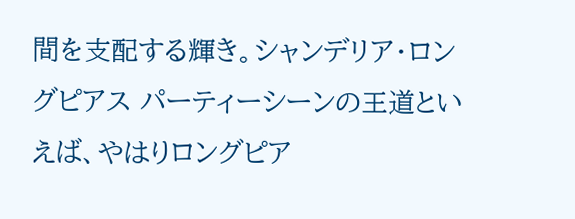間を支配する輝き。シャンデリア・ロングピアス パーティーシーンの王道といえば、やはりロングピア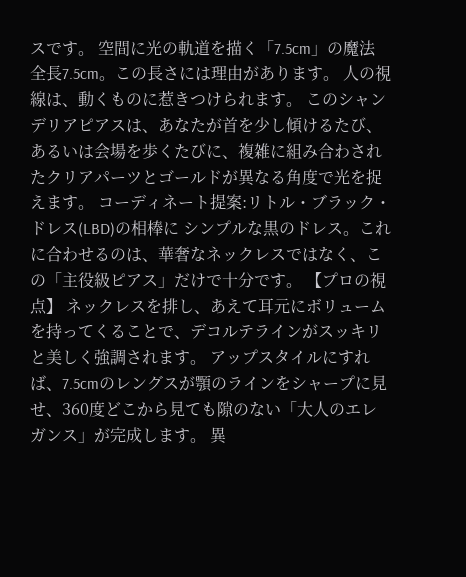スです。 空間に光の軌道を描く「7.5cm」の魔法 全長7.5cm。この長さには理由があります。 人の視線は、動くものに惹きつけられます。 このシャンデリアピアスは、あなたが首を少し傾けるたび、 あるいは会場を歩くたびに、複雑に組み合わされたクリアパーツとゴールドが異なる角度で光を捉えます。 コーディネート提案:リトル・ブラック・ドレス(LBD)の相棒に シンプルな黒のドレス。これに合わせるのは、華奢なネックレスではなく、この「主役級ピアス」だけで十分です。 【プロの視点】 ネックレスを排し、あえて耳元にボリュームを持ってくることで、デコルテラインがスッキリと美しく強調されます。 アップスタイルにすれば、7.5cmのレングスが顎のラインをシャープに見せ、360度どこから見ても隙のない「大人のエレガンス」が完成します。 異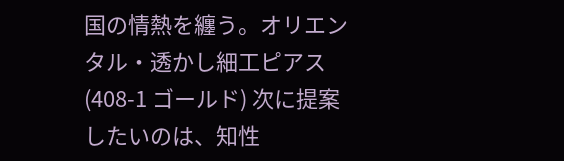国の情熱を纏う。オリエンタル・透かし細工ピアス(408-1 ゴールド) 次に提案したいのは、知性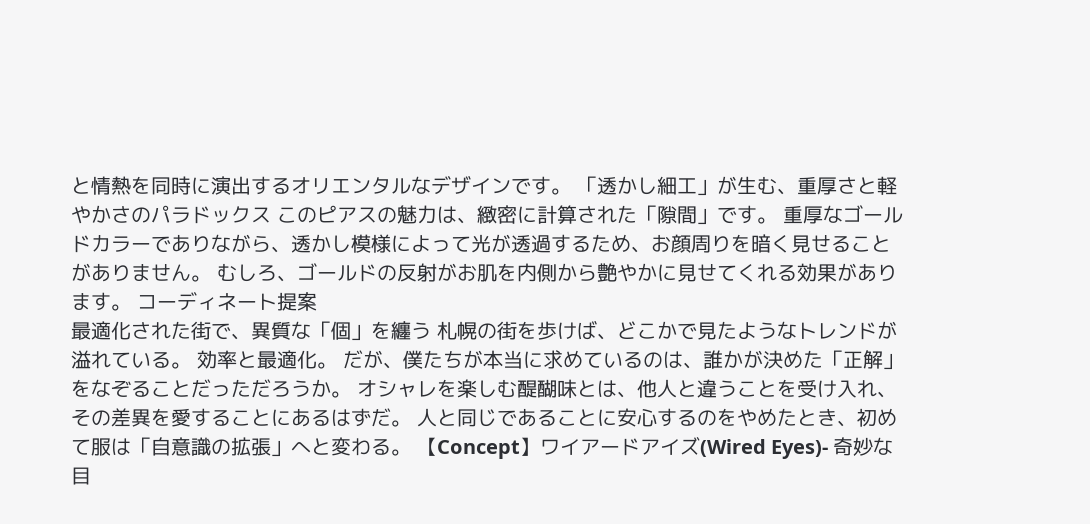と情熱を同時に演出するオリエンタルなデザインです。 「透かし細工」が生む、重厚さと軽やかさのパラドックス このピアスの魅力は、緻密に計算された「隙間」です。 重厚なゴールドカラーでありながら、透かし模様によって光が透過するため、お顔周りを暗く見せることがありません。 むしろ、ゴールドの反射がお肌を内側から艶やかに見せてくれる効果があります。 コーディネート提案
最適化された街で、異質な「個」を纏う 札幌の街を歩けば、どこかで見たようなトレンドが溢れている。 効率と最適化。 だが、僕たちが本当に求めているのは、誰かが決めた「正解」をなぞることだっただろうか。 オシャレを楽しむ醍醐味とは、他人と違うことを受け入れ、その差異を愛することにあるはずだ。 人と同じであることに安心するのをやめたとき、初めて服は「自意識の拡張」へと変わる。 【Concept】ワイアードアイズ(Wired Eyes)- 奇妙な目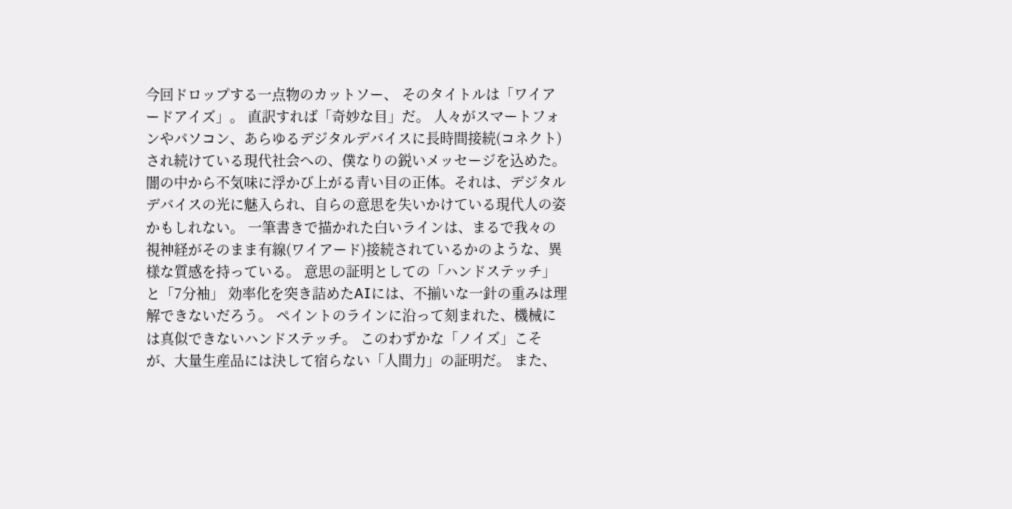今回ドロップする一点物のカットソー、 そのタイトルは「ワイアードアイズ」。 直訳すれば「奇妙な目」だ。 人々がスマートフォンやパソコン、あらゆるデジタルデバイスに長時間接続(コネクト)され続けている現代社会への、僕なりの鋭いメッセージを込めた。 闇の中から不気味に浮かび上がる青い目の正体。それは、デジタルデバイスの光に魅入られ、自らの意思を失いかけている現代人の姿かもしれない。 一筆書きで描かれた白いラインは、まるで我々の視神経がそのまま有線(ワイアード)接続されているかのような、異様な質感を持っている。 意思の証明としての「ハンドステッチ」と「7分袖」 効率化を突き詰めたAIには、不揃いな一針の重みは理解できないだろう。 ペイントのラインに沿って刻まれた、機械には真似できないハンドステッチ。 このわずかな「ノイズ」こそが、大量生産品には決して宿らない「人間力」の証明だ。 また、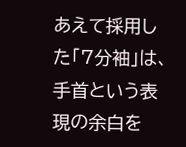あえて採用した「7分袖」は、手首という表現の余白を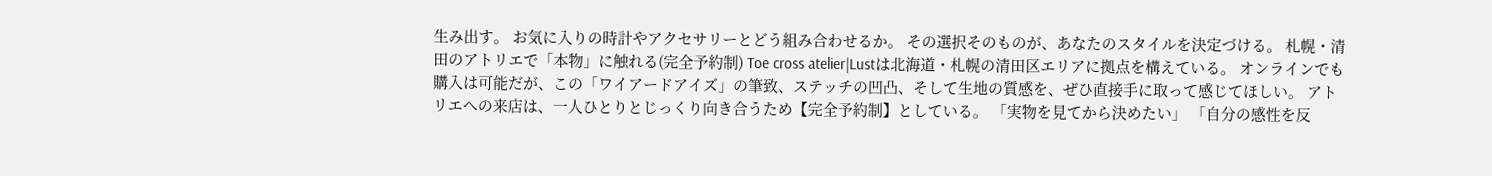生み出す。 お気に入りの時計やアクセサリーとどう組み合わせるか。 その選択そのものが、あなたのスタイルを決定づける。 札幌・清田のアトリエで「本物」に触れる(完全予約制) Toe cross atelier|Lustは北海道・札幌の清田区エリアに拠点を構えている。 オンラインでも購入は可能だが、この「ワイアードアイズ」の筆致、ステッチの凹凸、そして生地の質感を、ぜひ直接手に取って感じてほしい。 アトリエへの来店は、一人ひとりとじっくり向き合うため【完全予約制】としている。 「実物を見てから決めたい」 「自分の感性を反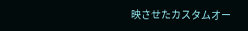映させたカスタムオー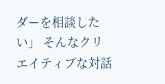ダーを相談したい」 そんなクリエイティブな対話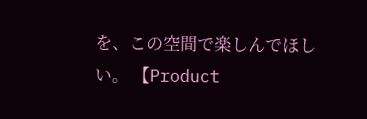を、この空間で楽しんでほしい。 【Product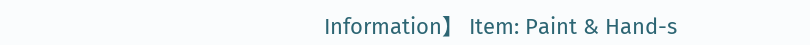Information】 Item: Paint & Hand-s